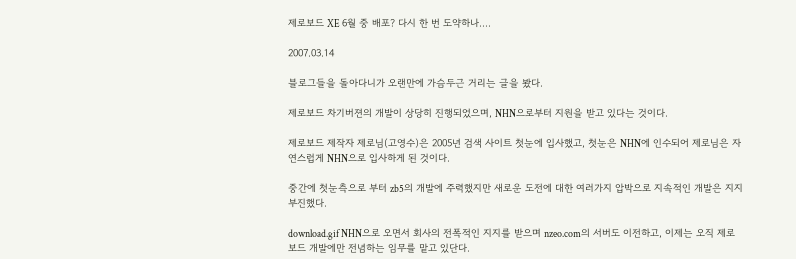제로보드 XE 6월 중 배포? 다시 한 번 도약하나....

2007.03.14

블로그들을 돌아다니가 오랜만에 가슴두근 거리는 글을 봤다.

제로보드 차기버젼의 개발이 상당히 진행되었으며, NHN으로부터 지원을 받고 있다는 것이다.

제로보드 제작자 제로님(고영수)은 2005년 검색 사이트 첫눈에 입사했고, 첫눈은 NHN에 인수되어 제로님은 자연스럽게 NHN으로 입사하게 된 것이다.

중간에 첫눈측으로 부터 zb5의 개발에 주력했지만 새로운 도전에 대한 여러가지 압박으로 지속적인 개발은 지지부진했다.

download.gif NHN으로 오면서 회사의 전폭적인 지지를 받으며 nzeo.com의 서버도 이전하고, 이제는 오직 제로보드 개발에만 전념하는 임무를 맡고 있단다.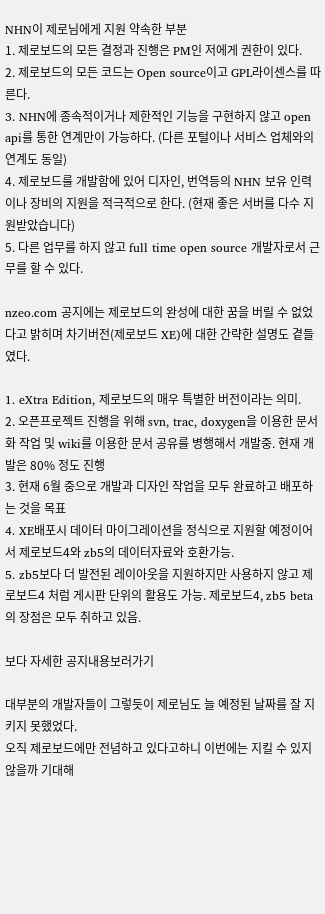NHN이 제로님에게 지원 약속한 부분
1. 제로보드의 모든 결정과 진행은 PM인 저에게 권한이 있다.
2. 제로보드의 모든 코드는 Open source이고 GPL라이센스를 따른다.
3. NHN에 종속적이거나 제한적인 기능을 구현하지 않고 open api를 통한 연계만이 가능하다. (다른 포털이나 서비스 업체와의 연계도 동일)
4. 제로보드를 개발함에 있어 디자인, 번역등의 NHN 보유 인력이나 장비의 지원을 적극적으로 한다. (현재 좋은 서버를 다수 지원받았습니다)
5. 다른 업무를 하지 않고 full time open source 개발자로서 근무를 할 수 있다.

nzeo.com 공지에는 제로보드의 완성에 대한 꿈을 버릴 수 없었다고 밝히며 차기버전(제로보드 XE)에 대한 간략한 설명도 곁들였다.

1. eXtra Edition, 제로보드의 매우 특별한 버전이라는 의미.
2. 오픈프로젝트 진행을 위해 svn, trac, doxygen을 이용한 문서화 작업 및 wiki를 이용한 문서 공유를 병행해서 개발중. 현재 개발은 80% 정도 진행
3. 현재 6월 중으로 개발과 디자인 작업을 모두 완료하고 배포하는 것을 목표
4. XE배포시 데이터 마이그레이션을 정식으로 지원할 예정이어서 제로보드4와 zb5의 데이터자료와 호환가능.
5. zb5보다 더 발전된 레이아웃을 지원하지만 사용하지 않고 제로보드4 처럼 게시판 단위의 활용도 가능. 제로보드4, zb5 beta의 장점은 모두 취하고 있음.

보다 자세한 공지내용보러가기

대부분의 개발자들이 그렇듯이 제로님도 늘 예정된 날짜를 잘 지키지 못했었다.
오직 제로보드에만 전념하고 있다고하니 이번에는 지킬 수 있지 않을까 기대해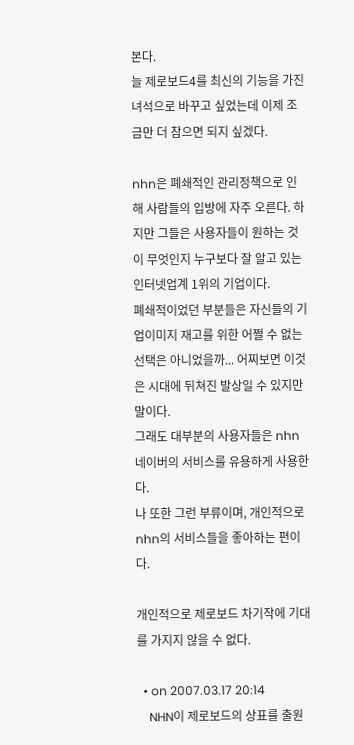본다.
늘 제로보드4를 최신의 기능을 가진 녀석으로 바꾸고 싶었는데 이제 조금만 더 참으면 되지 싶겠다.

nhn은 폐쇄적인 관리정책으로 인해 사람들의 입방에 자주 오른다. 하지만 그들은 사용자들이 원하는 것이 무엇인지 누구보다 잘 알고 있는 인터넷업계 1위의 기업이다.
폐쇄적이었던 부분들은 자신들의 기업이미지 재고를 위한 어쩔 수 없는 선택은 아니었을까... 어찌보면 이것은 시대에 뒤쳐진 발상일 수 있지만 말이다.
그래도 대부분의 사용자들은 nhn 네이버의 서비스를 유용하게 사용한다.
나 또한 그런 부류이며, 개인적으로 nhn의 서비스들을 좋아하는 편이다.

개인적으로 제로보드 차기작에 기대를 가지지 않을 수 없다.

  • on 2007.03.17 20:14
    NHN이 제로보드의 상표를 출원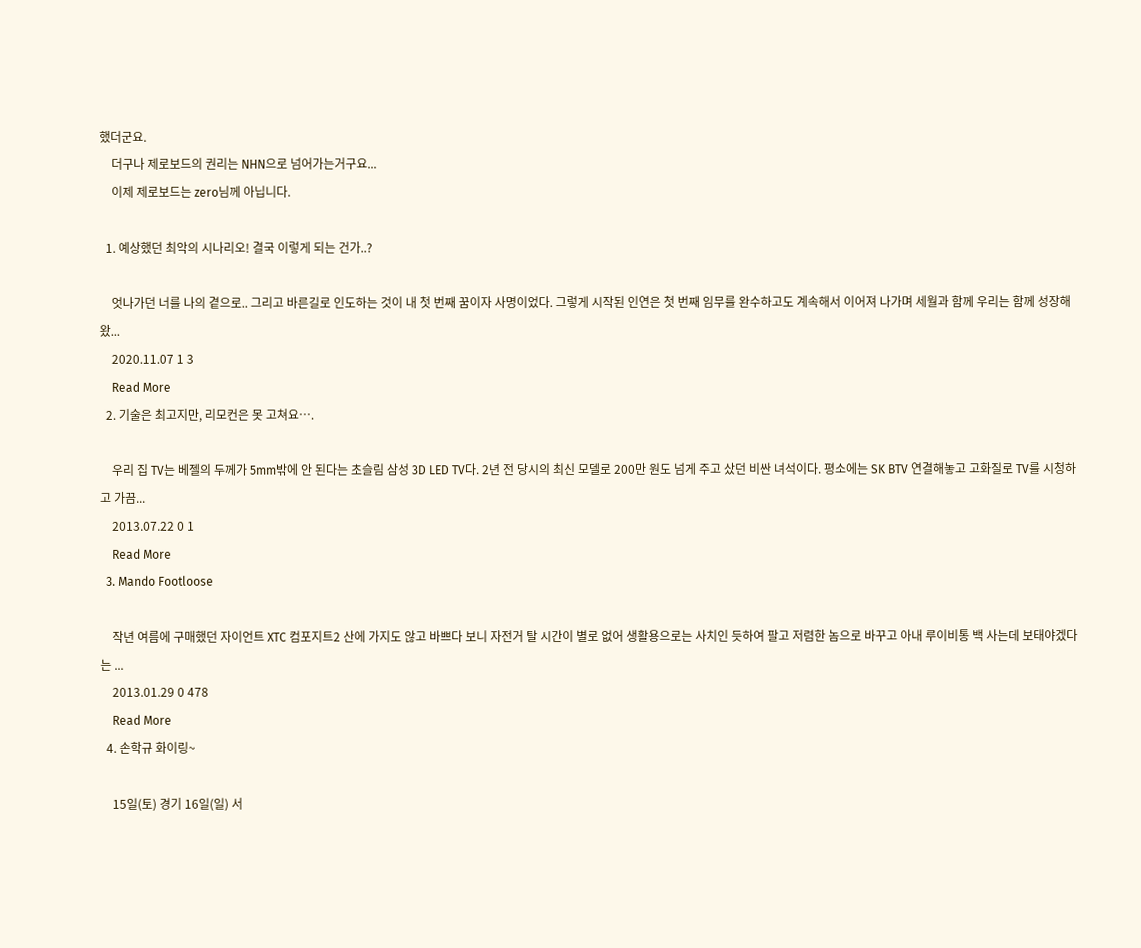했더군요.
    더구나 제로보드의 권리는 NHN으로 넘어가는거구요...
    이제 제로보드는 zero님께 아닙니다.

  1. 예상했던 최악의 시나리오! 결국 이렇게 되는 건가..?

    엇나가던 너를 나의 곁으로.. 그리고 바른길로 인도하는 것이 내 첫 번째 꿈이자 사명이었다. 그렇게 시작된 인연은 첫 번째 임무를 완수하고도 계속해서 이어져 나가며 세월과 함께 우리는 함께 성장해 왔...
    2020.11.07 1 3
    Read More
  2. 기술은 최고지만, 리모컨은 못 고쳐요….

    우리 집 TV는 베젤의 두께가 5mm밖에 안 된다는 초슬림 삼성 3D LED TV다. 2년 전 당시의 최신 모델로 200만 원도 넘게 주고 샀던 비싼 녀석이다. 평소에는 SK BTV 연결해놓고 고화질로 TV를 시청하고 가끔...
    2013.07.22 0 1
    Read More
  3. Mando Footloose

    작년 여름에 구매했던 자이언트 XTC 컴포지트2 산에 가지도 않고 바쁘다 보니 자전거 탈 시간이 별로 없어 생활용으로는 사치인 듯하여 팔고 저렴한 놈으로 바꾸고 아내 루이비통 백 사는데 보태야겠다는 ...
    2013.01.29 0 478
    Read More
  4. 손학규 화이링~

    15일(토) 경기 16일(일) 서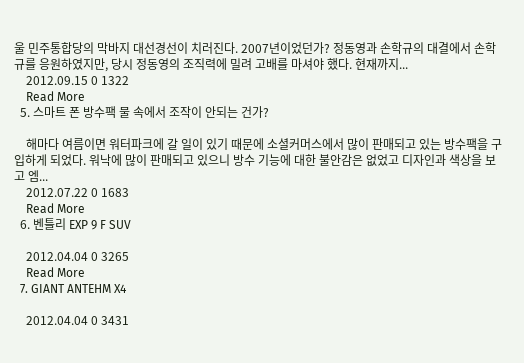울 민주통합당의 막바지 대선경선이 치러진다. 2007년이었던가? 정동영과 손학규의 대결에서 손학규를 응원하였지만, 당시 정동영의 조직력에 밀려 고배를 마셔야 했다. 현재까지...
    2012.09.15 0 1322
    Read More
  5. 스마트 폰 방수팩 물 속에서 조작이 안되는 건가?

    해마다 여름이면 워터파크에 갈 일이 있기 때문에 소셜커머스에서 많이 판매되고 있는 방수팩을 구입하게 되었다. 워낙에 많이 판매되고 있으니 방수 기능에 대한 불안감은 없었고 디자인과 색상을 보고 엠...
    2012.07.22 0 1683
    Read More
  6. 벤틀리 EXP 9 F SUV

    2012.04.04 0 3265
    Read More
  7. GIANT ANTEHM X4

    2012.04.04 0 3431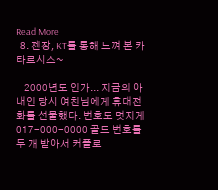Read More
  8. 젠장, KT를 통해 느껴 본 카타르시스~

    2000년도 인가... 지금의 아내인 당시 여친님에게 휴대전화를 선물했다. 번호도 멋지게 017-000-0000 골드 번호를 두 개 받아서 커플로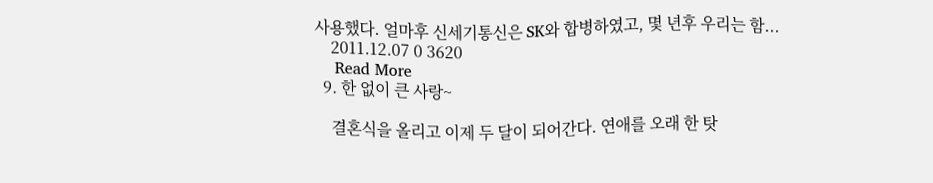사용했다. 얼마후 신세기통신은 SK와 합병하였고, 몇 년후 우리는 함...
    2011.12.07 0 3620
    Read More
  9. 한 없이 큰 사랑~

    결혼식을 올리고 이제 두 달이 되어간다. 연애를 오래 한 탓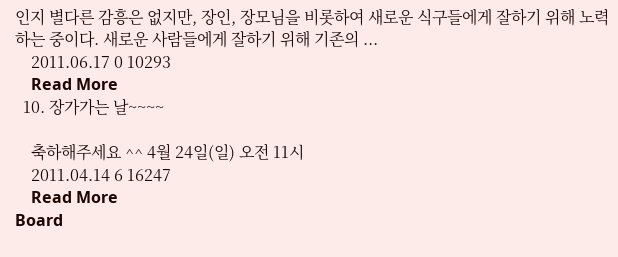인지 별다른 감흥은 없지만, 장인, 장모님을 비롯하여 새로운 식구들에게 잘하기 위해 노력하는 중이다. 새로운 사람들에게 잘하기 위해 기존의 ...
    2011.06.17 0 10293
    Read More
  10. 장가가는 날~~~~

    축하해주세요 ^^ 4월 24일(일) 오전 11시
    2011.04.14 6 16247
    Read More
Board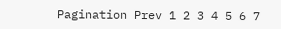Pagination Prev 1 2 3 4 5 6 7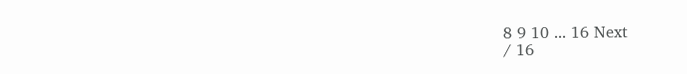8 9 10 ... 16 Next
/ 16